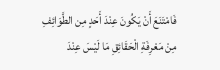فَامْتَنَعَ أَنْ يَكُونَ عِنْدَ أَحَدٍ مِن الطَّوَائِفِ مِنْ مَعْرِفَةِ الْحَقَائِقِ مَا لَيْسَ عِنْدَ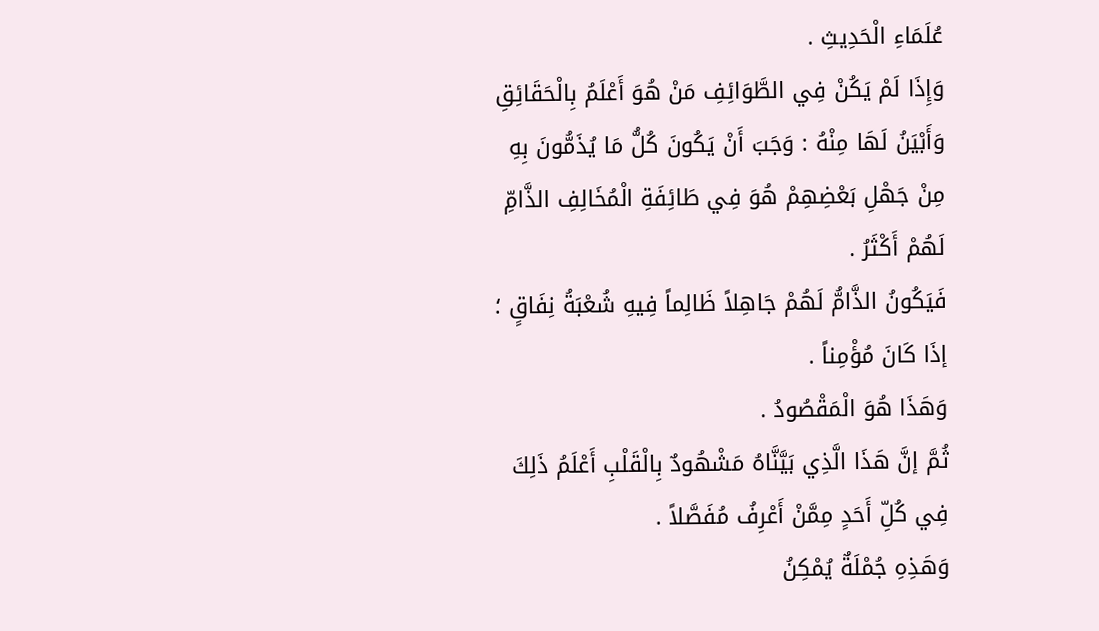عُلَمَاءِ الْحَدِيثِ .
وَإِذَا لَمْ يَكُنْ فِي الطَّوَائِفِ مَنْ هُوَ أَعْلَمُ بِالْحَقَائِقِ وَأَبْيَنُ لَهَا مِنْهُ : وَجَبَ أَنْ يَكُونَ كُلُّ مَا يُذَمُّونَ بِهِ مِنْ جَهْلِ بَعْضِهِمْ هُوَ فِي طَائِفَةِ الْمُخَالِفِ الذَّامِّ لَهُمْ أَكْثَرُ .
فَيَكُونُ الذَّامُّ لَهُمْ جَاهِلاً ظَالِماً فِيهِ شُعْبَةُ نِفَاقٍ ؛ إذَا كَانَ مُؤْمِناً .
وَهَذَا هُوَ الْمَقْصُودُ .
ثُمَّ إنَّ هَذَا الَّذِي بَيَّنَّاهُ مَشْهُودٌ بِالْقَلْبِ أَعْلَمُ ذَلِكَ فِي كُلِّ أَحَدٍ مِمَّنْ أَعْرِفُ مُفَصَّلاً .
وَهَذِهِ جُمْلَةٌ يُمْكِنُ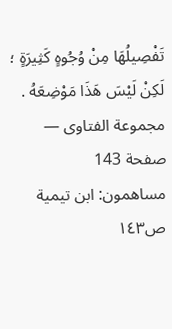تَفْصِيلُهَا مِنْ وُجُوهٍ كَثِيرَةٍ ؛ لَكِنْ لَيْسَ هَذَا مَوْضِعَهُ .
مجموعة الفتاوى — صفحة 143
مساهمون: ابن تيمية
ص١٤٣